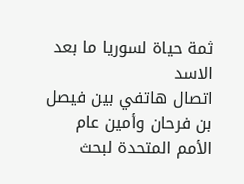ثمة حياة لسوريا ما بعد الاسد
اتصال هاتفي بين فيصل بن فرحان وأمين عام الأمم المتحدة لبحث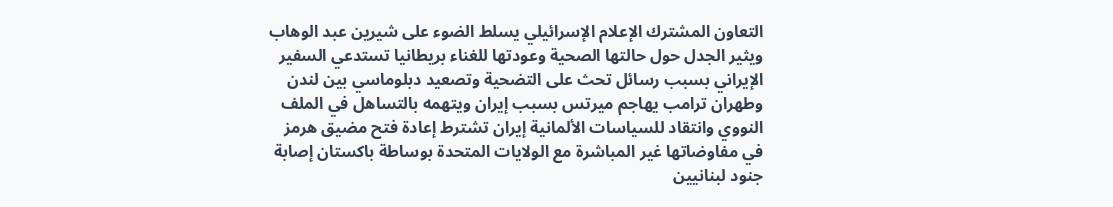التعاون المشترك الإعلام الإسرائيلي يسلط الضوء على شيرين عبد الوهاب ويثير الجدل حول حالتها الصحية وعودتها للغناء بريطانيا تستدعي السفير الإيراني بسبب رسائل تحث على التضحية وتصعيد دبلوماسي بين لندن وطهران ترامب يهاجم ميرتس بسبب إيران ويتهمه بالتساهل في الملف النووي وانتقاد للسياسات الألمانية إيران تشترط إعادة فتح مضيق هرمز في مفاوضاتها غير المباشرة مع الولايات المتحدة بوساطة باكستان إصابة جنود لبنانيين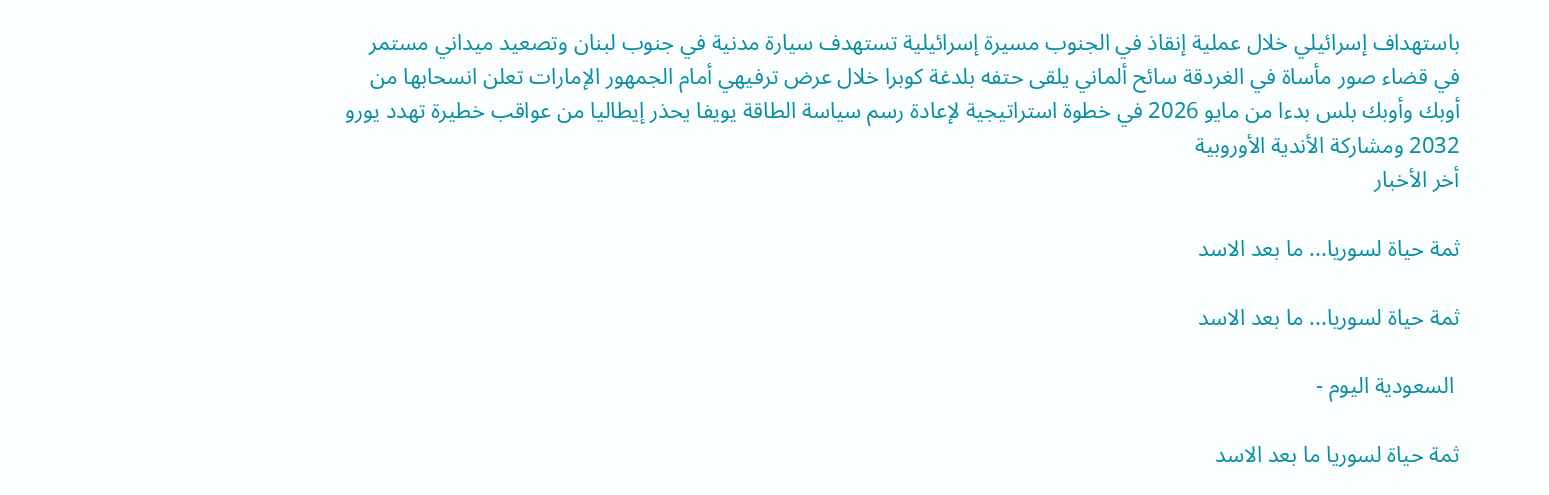باستهداف إسرائيلي خلال عملية إنقاذ في الجنوب مسيرة إسرائيلية تستهدف سيارة مدنية في جنوب لبنان وتصعيد ميداني مستمر في قضاء صور مأساة في الغردقة سائح ألماني يلقى حتفه بلدغة كوبرا خلال عرض ترفيهي أمام الجمهور الإمارات تعلن انسحابها من أوبك وأوبك بلس بدءا من مايو 2026 في خطوة استراتيجية لإعادة رسم سياسة الطاقة يويفا يحذر إيطاليا من عواقب خطيرة تهدد يورو 2032 ومشاركة الأندية الأوروبية
أخر الأخبار

ثمة حياة لسوريا... ما بعد الاسد

ثمة حياة لسوريا... ما بعد الاسد

 السعودية اليوم -

ثمة حياة لسوريا ما بعد الاسد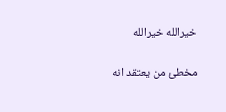خيرالله خيرالله

مخطئ من يعتقد انه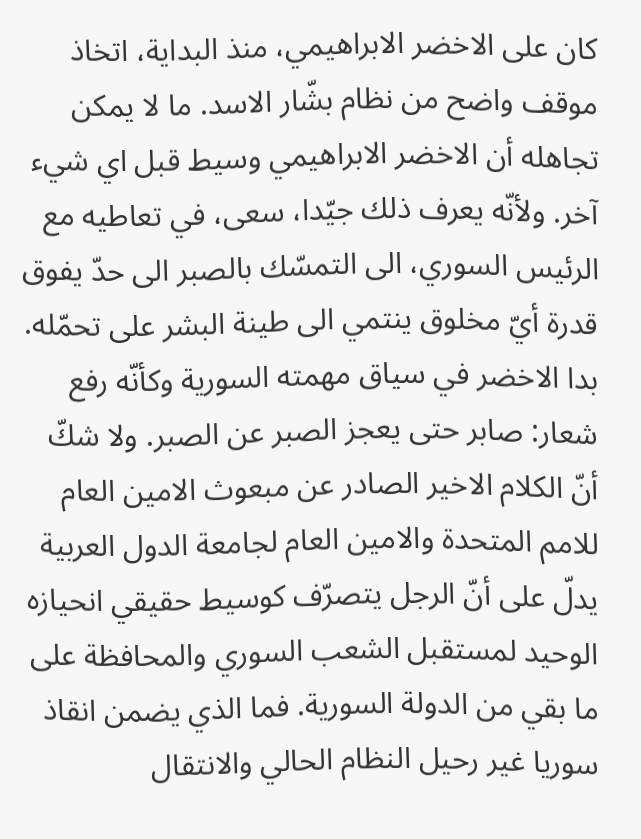كان على الاخضر الابراهيمي، منذ البداية، اتخاذ موقف واضح من نظام بشّار الاسد. ما لا يمكن تجاهله أن الاخضر الابراهيمي وسيط قبل اي شيء آخر. ولأنّه يعرف ذلك جيّدا، سعى، في تعاطيه مع الرئيس السوري، الى التمسّك بالصبر الى حدّ يفوق قدرة أيّ مخلوق ينتمي الى طينة البشر على تحمّله. بدا الاخضر في سياق مهمته السورية وكأنّه رفع شعار: صابر حتى يعجز الصبر عن الصبر. ولا شكّ أنّ الكلام الاخير الصادر عن مبعوث الامين العام للامم المتحدة والامين العام لجامعة الدول العربية يدلّ على أنّ الرجل يتصرّف كوسيط حقيقي انحيازه الوحيد لمستقبل الشعب السوري والمحافظة على ما بقي من الدولة السورية. فما الذي يضمن انقاذ سوريا غير رحيل النظام الحالي والانتقال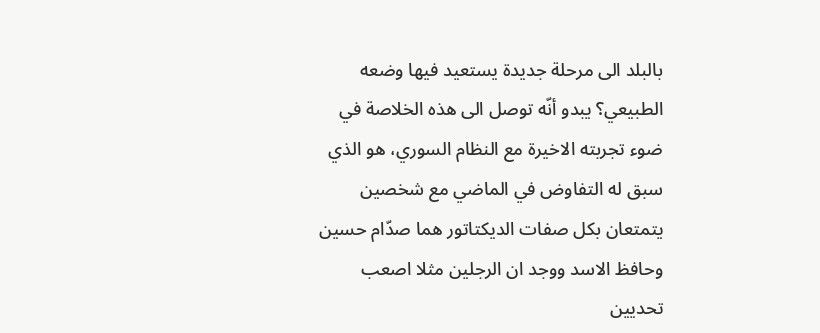بالبلد الى مرحلة جديدة يستعيد فيها وضعه الطبيعي؟ يبدو أنّه توصل الى هذه الخلاصة في ضوء تجربته الاخيرة مع النظام السوري، هو الذي سبق له التفاوض في الماضي مع شخصين يتمتعان بكل صفات الديكتاتور هما صدّام حسين وحافظ الاسد ووجد ان الرجلين مثلا اصعب تحديين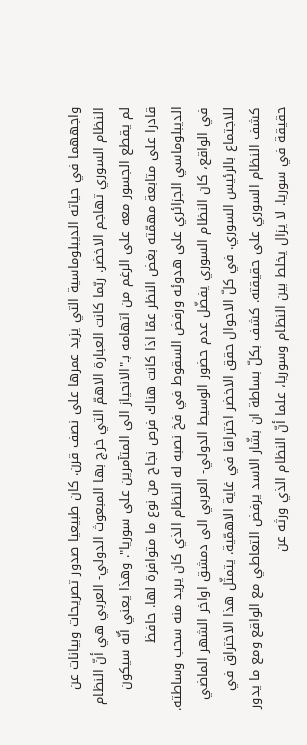واجههما في حياته الديبلوماسية التي يزيد عمرها على نصف قرن. كان طبيعيا صدور تصريحات وبيانات عن النظام السوري تهاجم الاخضر. ربّما كانت العبارة الاهمّ التي خرج بها المبعوث الدولي- العربي هي أنّ النظام لم يقطع الجسور معه على الرغم من اتهامه بـ"الانحياز الى المتآمرين على سوريا". وهذا يعني أنّه سيكون قادرا على متابعة مهمّته بغض النظر عمّا اذا كانت هناك فرص نجاح من نوع ما متوافرة لها. حافظ الديبلوماسي الجزائري على هدوئه ورفض السقوط في فخ نصبه له النظام الذي كان يريد منه سحب وساطته. في الواقع، كان النظام السوري يفضّل عدم حضور الوسيط الدولي- العربي الى دمشق اواخر الشهر الماضي للاجتماع بالرئيس السوري. في كلّ الاحوال حقق الاخضر اختراقا في غاية الاهمّية. يتمثّل هذا الاختراق في كشف النظام السوري على حقيقته. كشف بكلّ بساطة ان بشّار الاسد يرفض التعاطي مع الواقع ومع ما يدور حقيقة في سوريا. لا يزال يخلط بين النظام وسوريا، علما أنّ النظام الذي ورثه عن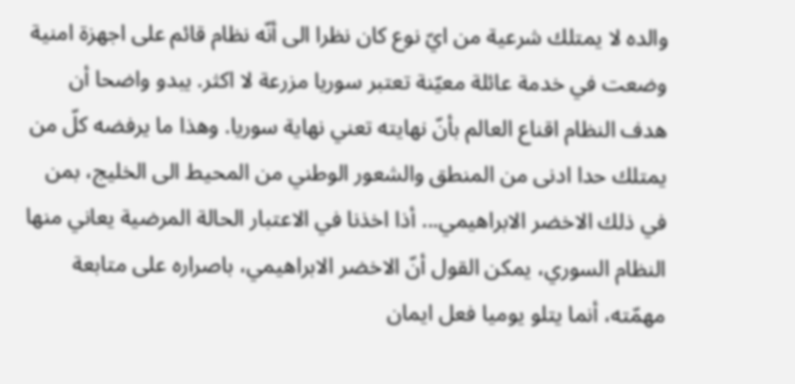والده لا يمتلك شرعية من ايّ نوع كان نظرا الى أنّه نظام قائم على اجهزة امنية وضعت في خدمة عائلة معيّنة تعتبر سوريا مزرعة لا اكثر. يبدو واضحا أن هدف النظام اقناع العالم بأنّ نهايته تعني نهاية سوريا. وهذا ما يرفضه كلّ من يمتلك حدا ادنى من المنطق والشعور الوطني من المحيط الى الخليج، بمن في ذلك الاخضر الابراهيمي... أذا اخذنا في الاعتبار الحالة المرضية يعاني منها النظام السوري، يمكن القول أنّ الاخضر الابراهيمي، باصراره على متابعة مهمّته، أنما يتلو يوميا فعل ايمان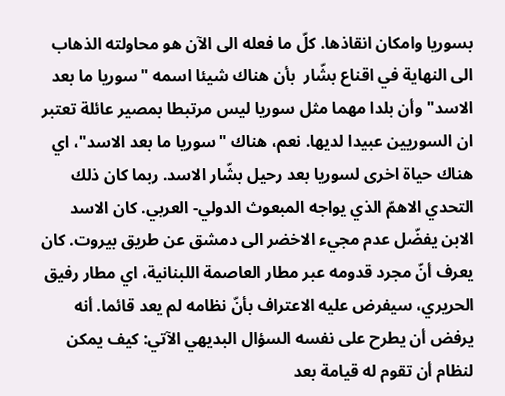بسوريا وامكان انقاذها. كلّ ما فعله الى الآن هو محاولته الذهاب الى النهاية في اقناع بشّار  بأن هناك شيئا اسمه "سوريا ما بعد الاسد" وأن بلدا مهما مثل سوريا ليس مرتبطا بمصير عائلة تعتبر ان السوريين عبيدا لديها. نعم، هناك "سوريا ما بعد الاسد"، اي هناك حياة اخرى لسوريا بعد رحيل بشّار الاسد. ربما كان ذلك التحدي الاهمّ الذي يواجه المبعوث الدولي- العربي. كان الاسد الابن يفضّل عدم مجيء الاخضر الى دمشق عن طريق بيروت. كان يعرف أنّ مجرد قدومه عبر مطار العاصمة اللبنانية، اي مطار رفيق الحريري، سيفرض عليه الاعتراف بأنّ نظامه لم يعد قائما. أنه يرفض أن يطرح على نفسه السؤال البديهي الآتي: كيف يمكن لنظام أن تقوم له قيامة بعد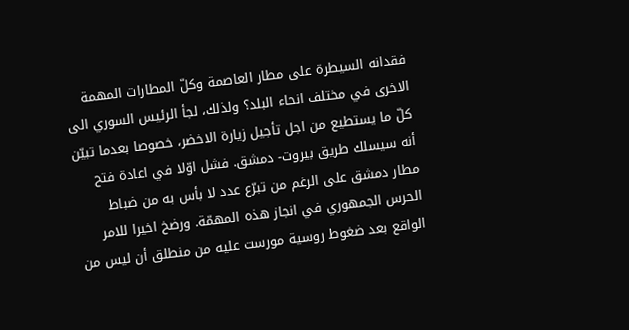فقدانه السيطرة على مطار العاصمة وكلّ المطارات المهمة الاخرى في مختلف انحاء البلد؟ ولذلك، لجأ الرئيس السوري الى كلّ ما يستطيع من اجل تأجيل زيارة الاخضر، خصوصا بعدما تبيّن أنه سيسلك طريق بيروت- دمشق. فشل اوّلا في اعادة فتح مطار دمشق على الرغم من تبرّع عدد لا بأس به من ضباط الحرس الجمهوري في انجاز هذه المهمّة. ورضخ اخيرا للامر الواقع بعد ضغوط روسية مورست عليه من منطلق أن ليس من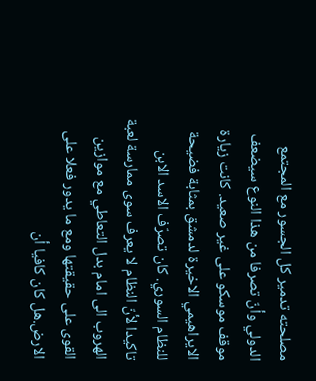مصلحته تدمير كل الجسور مع المجتمع الدولي وأنّ تصرفا من هذا النوع سيضعف موقف موسكو على غير صعيد. كانت زيارة الايراهيمي الاخيرة لدمشق بمثابة فضيحة للنظام السوري. كان تصرّف الاسد الابن تاكيدا لأنّ النظام لا يعرف سوى ممارسة لعبة الهروب الى امام بدل التعاطي مع موازين القوى على حقيقتها ومع ما يدور فعلا على الارض.هل كان كافيا أن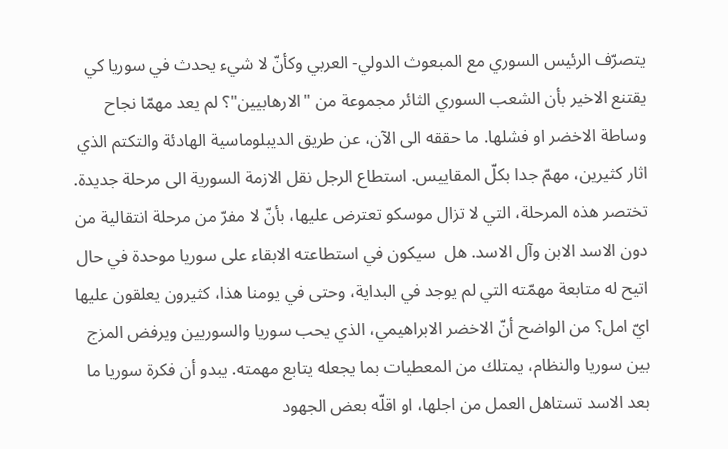يتصرّف الرئيس السوري مع المبعوث الدولي- العربي وكأنّ لا شيء يحدث في سوريا كي يقتنع الاخير بأن الشعب السوري الثائر مجموعة من "الارهابيين"؟ لم يعد مهمّا نجاح وساطة الاخضر او فشلها. ما حققه الى الآن، عن طريق الديبلوماسية الهادئة والتكتم الذي اثار كثيرين، مهمّ جدا بكلّ المقاييس. استطاع الرجل نقل الازمة السورية الى مرحلة جديدة. تختصر هذه المرحلة، التي لا تزال موسكو تعترض عليها، بأنّ لا مفرّ من مرحلة انتقالية من دون الاسد الابن وآل الاسد. هل  سيكون في استطاعته الابقاء على سوريا موحدة في حال اتيح له متابعة مهمّته التي لم يوجد في البداية، وحتى في يومنا هذا، كثيرون يعلقون عليها ايّ امل؟ من الواضح أنّ الاخضر الابراهيمي، الذي يحب سوريا والسوريين ويرفض المزج بين سوريا والنظام، يمتلك من المعطيات بما يجعله يتابع مهمته. يبدو أن فكرة سوريا ما بعد الاسد تستاهل العمل من اجلها، او اقلّه بعض الجهود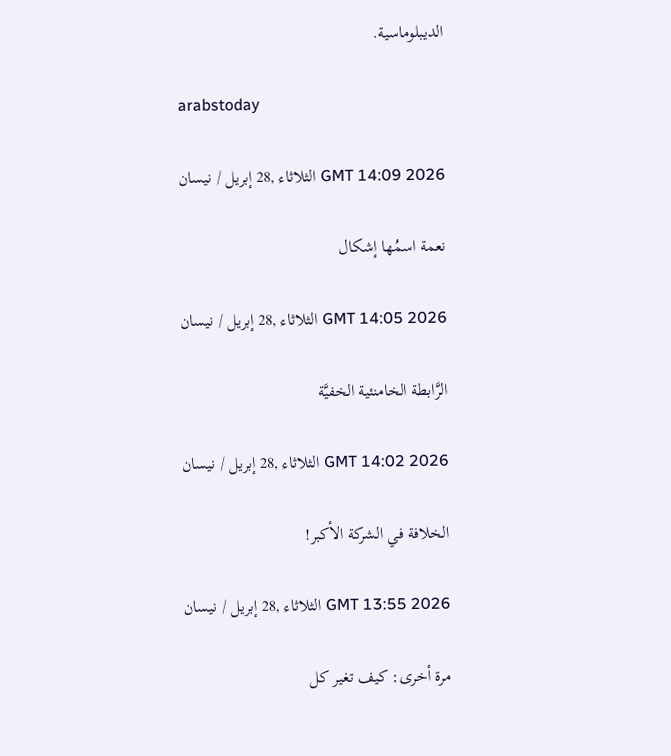الديبلوماسية.

arabstoday

GMT 14:09 2026 الثلاثاء ,28 إبريل / نيسان

نعمة اسمُها إشكال

GMT 14:05 2026 الثلاثاء ,28 إبريل / نيسان

الرَّابطة الخامنئية الخفيَّة

GMT 14:02 2026 الثلاثاء ,28 إبريل / نيسان

الخلافة في الشركة الأكبر!

GMT 13:55 2026 الثلاثاء ,28 إبريل / نيسان

مرة أخرى: كيف تغير كل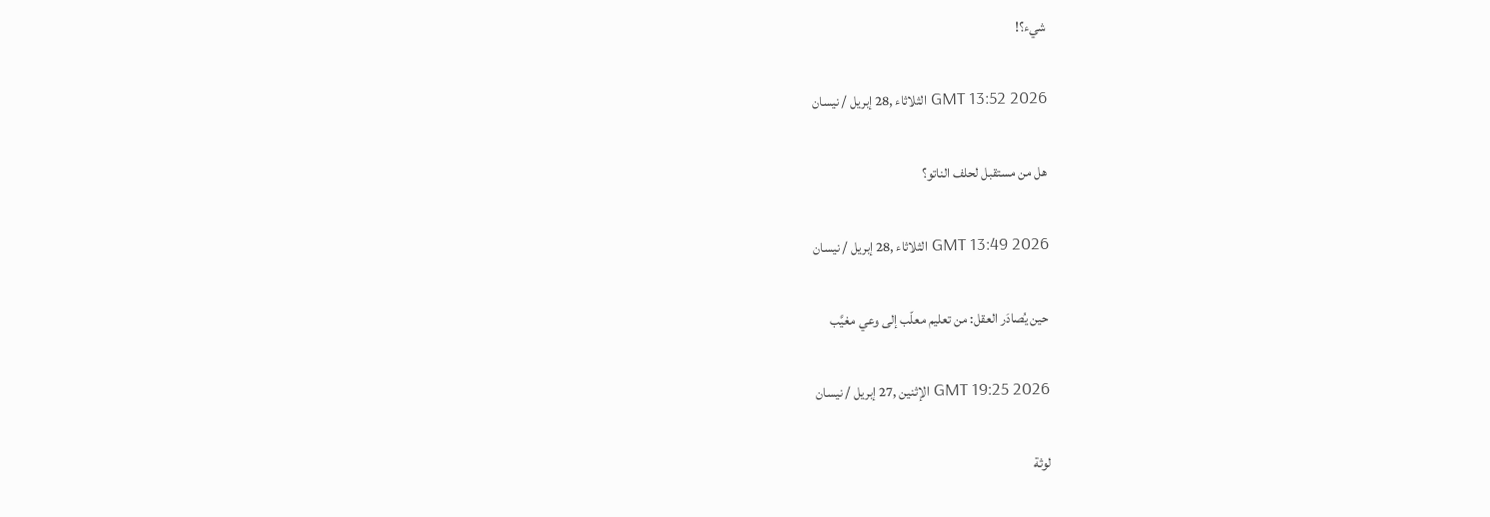شيء؟!

GMT 13:52 2026 الثلاثاء ,28 إبريل / نيسان

هل من مستقبل لحلف الناتو؟

GMT 13:49 2026 الثلاثاء ,28 إبريل / نيسان

حين يُصادَر العقل: من تعليم معلّب إلى وعي مغيَّب

GMT 19:25 2026 الإثنين ,27 إبريل / نيسان

لوثة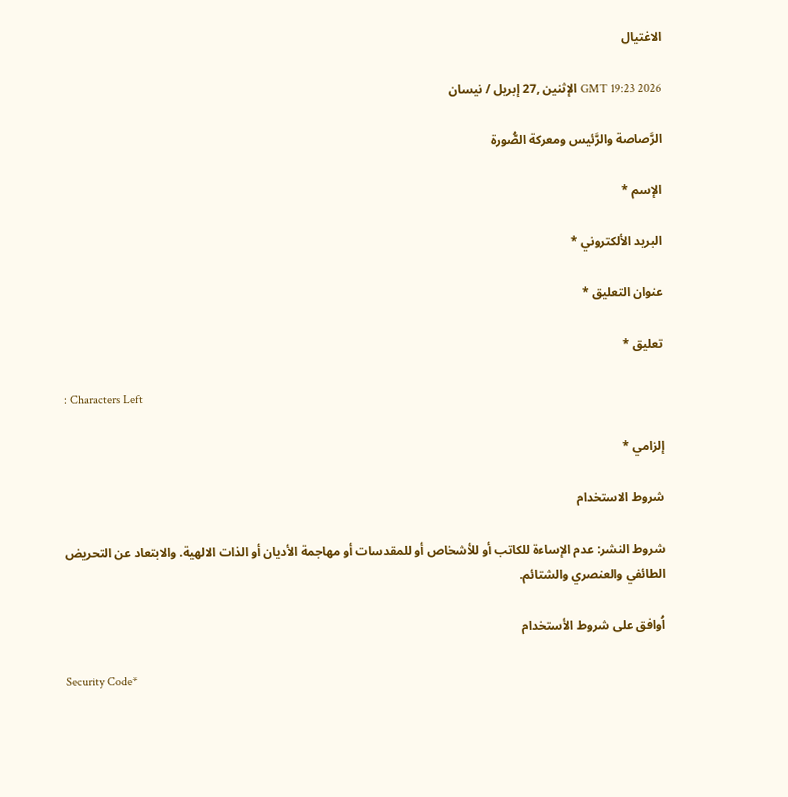الاغتيال

GMT 19:23 2026 الإثنين ,27 إبريل / نيسان

الرَّصاصة والرَّئيس ومعركة الصُّورة

الإسم *

البريد الألكتروني *

عنوان التعليق *

تعليق *

: Characters Left

إلزامي *

شروط الاستخدام

شروط النشر: عدم الإساءة للكاتب أو للأشخاص أو للمقدسات أو مهاجمة الأديان أو الذات الالهية. والابتعاد عن التحريض الطائفي والعنصري والشتائم.

اُوافق على شروط الأستخدام

Security Code*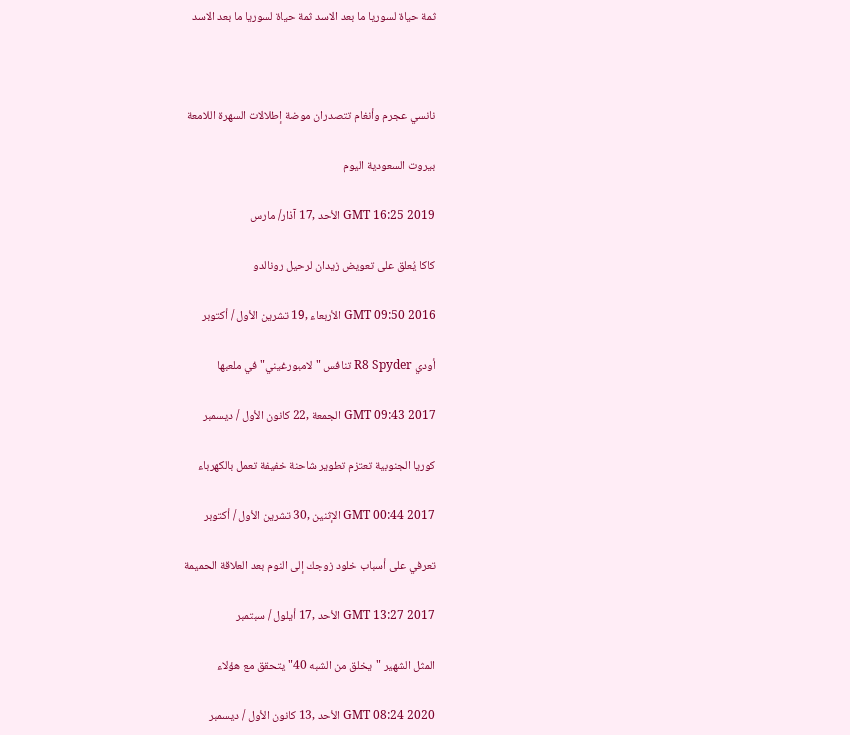ثمة حياة لسوريا ما بعد الاسد ثمة حياة لسوريا ما بعد الاسد



نانسي عجرم وأنغام تتصدران موضة إطلالات السهرة اللامعة

بيروت السعودية اليوم

GMT 16:25 2019 الأحد ,17 آذار/ مارس

كاكا يُعلق على تعويض زيدان لرحيل رونالدو

GMT 09:50 2016 الأربعاء ,19 تشرين الأول / أكتوبر

أودي R8 Spyder تنافس "لامبورغيني" في ملعبها

GMT 09:43 2017 الجمعة ,22 كانون الأول / ديسمبر

كوريا الجنوبية تعتزم تطوير شاحنة خفيفة تعمل بالكهرباء

GMT 00:44 2017 الإثنين ,30 تشرين الأول / أكتوبر

تعرفي على أسباب خلود زوجك إلى النوم بعد العلاقة الحميمة

GMT 13:27 2017 الأحد ,17 أيلول / سبتمبر

المثل الشهير "يخلق من الشبه 40" يتحقق مع هؤلاء

GMT 08:24 2020 الأحد ,13 كانون الأول / ديسمبر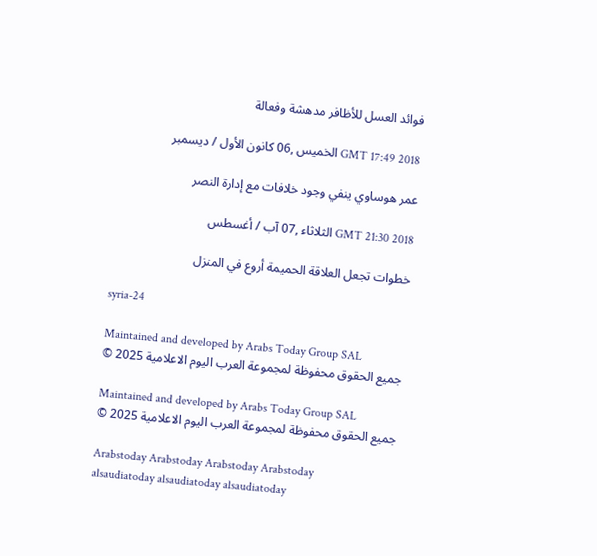فوائد العسل للأظافر مدهشة وفعالة

GMT 17:49 2018 الخميس ,06 كانون الأول / ديسمبر

عمر هوساوي ينفي وجود خلافات مع إدارة النصر

GMT 21:30 2018 الثلاثاء ,07 آب / أغسطس

خطوات تجعل العلاقة الحميمة أروع في المنزل

syria-24

Maintained and developed by Arabs Today Group SAL
جميع الحقوق محفوظة لمجموعة العرب اليوم الاعلامية 2025 ©

Maintained and developed by Arabs Today Group SAL
جميع الحقوق محفوظة لمجموعة العرب اليوم الاعلامية 2025 ©

Arabstoday Arabstoday Arabstoday Arabstoday
alsaudiatoday alsaudiatoday alsaudiatoday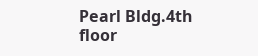Pearl Bldg.4th floor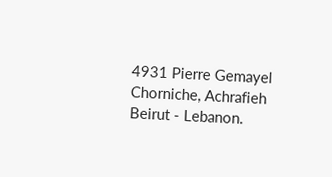4931 Pierre Gemayel Chorniche, Achrafieh Beirut - Lebanon.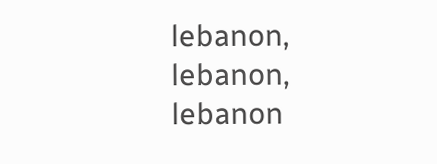lebanon, lebanon, lebanon